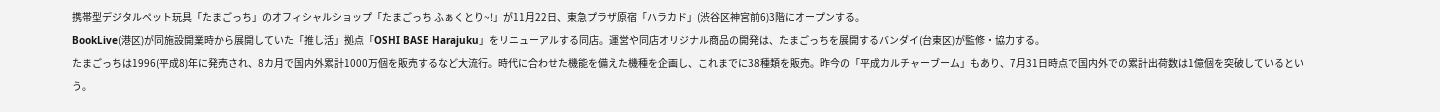携帯型デジタルペット玩具「たまごっち」のオフィシャルショップ「たまごっち ふぁくとり~!」が11月22日、東急プラザ原宿「ハラカド」(渋谷区神宮前6)3階にオープンする。
BookLive(港区)が同施設開業時から展開していた「推し活」拠点「OSHI BASE Harajuku」をリニューアルする同店。運営や同店オリジナル商品の開発は、たまごっちを展開するバンダイ(台東区)が監修・協力する。
たまごっちは1996(平成8)年に発売され、8カ月で国内外累計1000万個を販売するなど大流行。時代に合わせた機能を備えた機種を企画し、これまでに38種類を販売。昨今の「平成カルチャーブーム」もあり、7月31日時点で国内外での累計出荷数は1億個を突破しているという。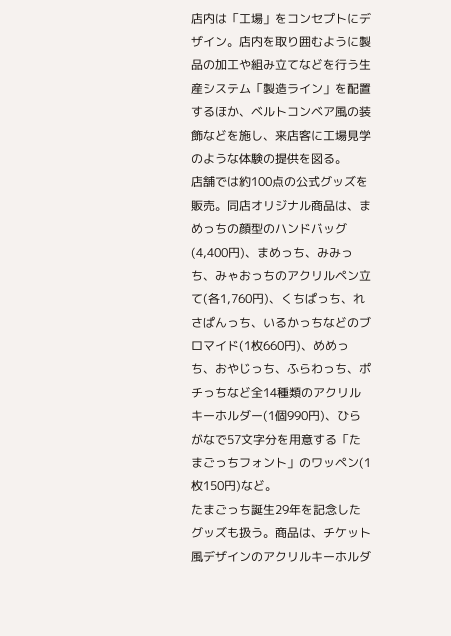店内は「工場」をコンセプトにデザイン。店内を取り囲むように製品の加工や組み立てなどを行う生産システム「製造ライン」を配置するほか、ベルトコンベア風の装飾などを施し、来店客に工場見学のような体験の提供を図る。
店舗では約100点の公式グッズを販売。同店オリジナル商品は、まめっちの顔型のハンドバッグ(4,400円)、まめっち、みみっち、みゃおっちのアクリルペン立て(各1,760円)、くちぱっち、れさぱんっち、いるかっちなどのブロマイド(1枚660円)、めめっち、おやじっち、ふらわっち、ポチっちなど全14種類のアクリルキーホルダー(1個990円)、ひらがなで57文字分を用意する「たまごっちフォント」のワッペン(1枚150円)など。
たまごっち誕生29年を記念したグッズも扱う。商品は、チケット風デザインのアクリルキーホルダ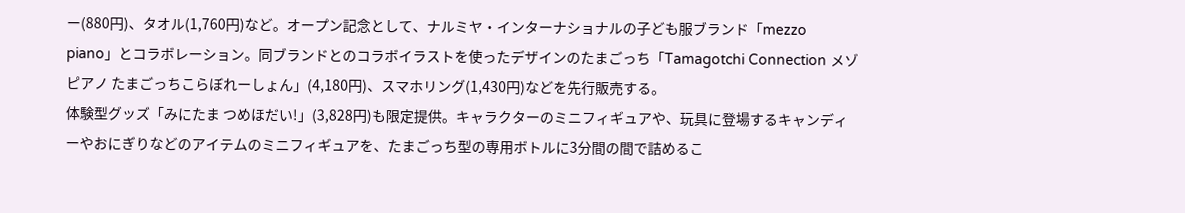ー(880円)、タオル(1,760円)など。オープン記念として、ナルミヤ・インターナショナルの子ども服ブランド「mezzo piano」とコラボレーション。同ブランドとのコラボイラストを使ったデザインのたまごっち「Tamagotchi Connection メゾピアノ たまごっちこらぼれーしょん」(4,180円)、スマホリング(1,430円)などを先行販売する。
体験型グッズ「みにたま つめほだい!」(3,828円)も限定提供。キャラクターのミニフィギュアや、玩具に登場するキャンディーやおにぎりなどのアイテムのミニフィギュアを、たまごっち型の専用ボトルに3分間の間で詰めるこ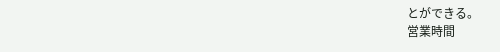とができる。
営業時間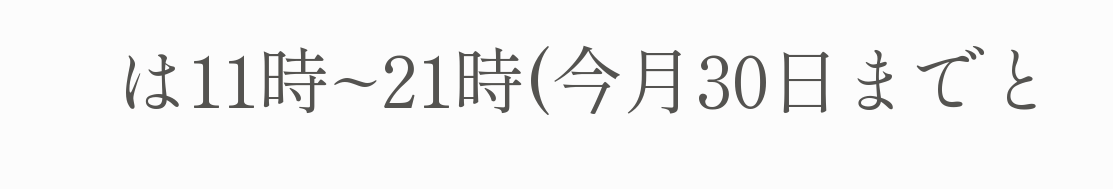は11時~21時(今月30日までと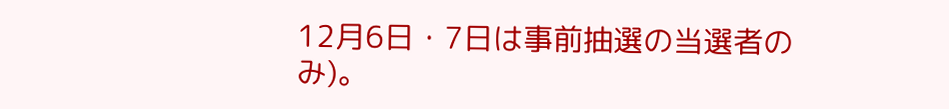12月6日・7日は事前抽選の当選者のみ)。